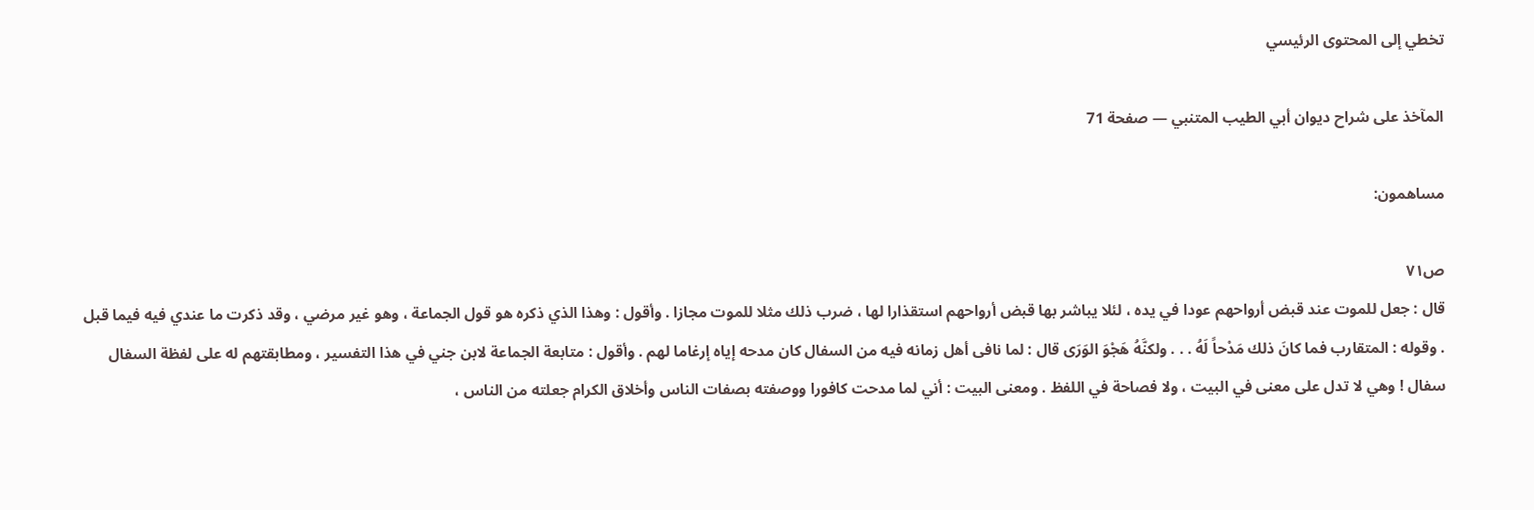تخطي إلى المحتوى الرئيسي

المآخذ على شراح ديوان أبي الطيب المتنبي — صفحة 71

مساهمون:

ص٧١
قال : جعل للموت عند قبض أرواحهم عودا في يده ، لئلا يباشر بها قبض أرواحهم استقذارا لها ، ضرب ذلك مثلا للموت مجازا . وأقول : وهذا الذي ذكره هو قول الجماعة ، وهو غير مرضي ، وقد ذكرت ما عندي فيه فيما قبل . وقوله : المتقارب فما كانَ ذلك مَدْحاً لَهُ . . . ولكنَّهُ هَجْوَ الوَرَى قال : لما نافى أهل زمانه فيه من السفال كان مدحه إياه إرغاما لهم . وأقول : متابعة الجماعة لابن جني في هذا التفسير ، ومطابقتهم له على لفظة السفال سفال ! وهي لا تدل على معنى في البيت ، ولا فصاحة في اللفظ . ومعنى البيت : أني لما مدحت كافورا ووصفته بصفات الناس وأخلاق الكرام جعلته من الناس ،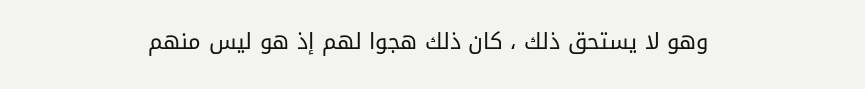وهو لا يستحق ذلك ، كان ذلك هجوا لهم إذ هو ليس منهم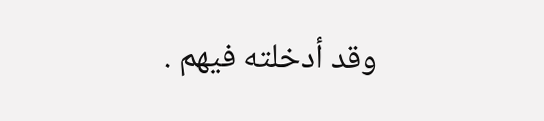وقد أدخلته فيهم .